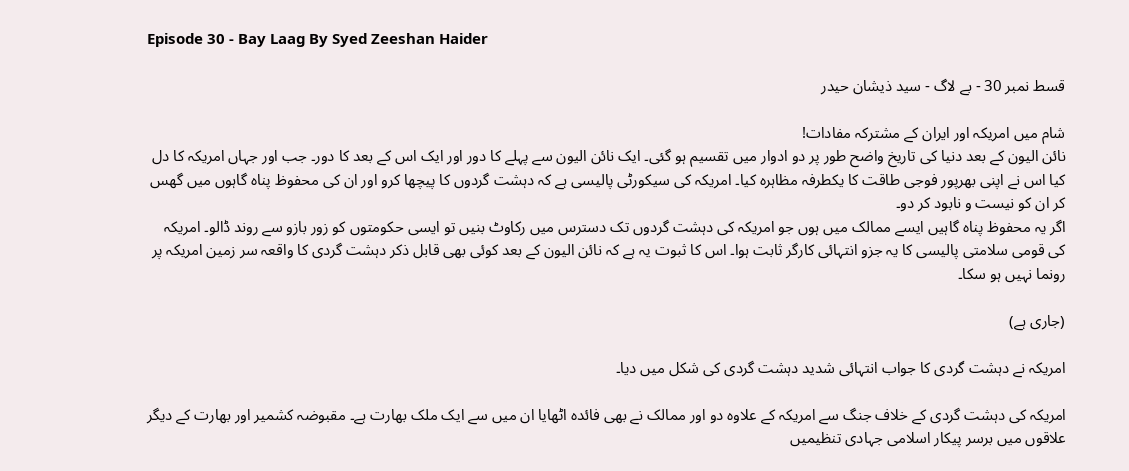Episode 30 - Bay Laag By Syed Zeeshan Haider

قسط نمبر 30 - بے لاگ - سید ذیشان حیدر

شام میں امریکہ اور ایران کے مشترکہ مفادات!
نائن الیون کے بعد دنیا کی تاریخ واضح طور پر دو ادوار میں تقسیم ہو گئی۔ ایک نائن الیون سے پہلے کا دور اور ایک اس کے بعد کا دور۔ جب اور جہاں امریکہ کا دل کیا اس نے اپنی بھرپور فوجی طاقت کا یکطرفہ مظاہرہ کیا۔ امریکہ کی سیکورٹی پالیسی ہے کہ دہشت گردوں کا پیچھا کرو اور ان کی محفوظ پناہ گاہوں میں گھس کر ان کو نیست و نابود کر دو۔
اگر یہ محفوظ پناہ گاہیں ایسے ممالک میں ہوں جو امریکہ کی دہشت گردوں تک دسترس میں رکاوٹ بنیں تو ایسی حکومتوں کو زور بازو سے روند ڈالو۔ امریکہ کی قومی سلامتی پالیسی کا یہ جزو انتہائی کارگر ثابت ہوا۔ اس کا ثبوت یہ ہے کہ نائن الیون کے بعد کوئی بھی قابل ذکر دہشت گردی کا واقعہ سر زمین امریکہ پر رونما نہیں ہو سکا۔

(جاری ہے)

امریکہ نے دہشت گردی کا جواب انتہائی شدید دہشت گردی کی شکل میں دیا۔

امریکہ کی دہشت گردی کے خلاف جنگ سے امریکہ کے علاوہ دو اور ممالک نے بھی فائدہ اٹھایا ان میں سے ایک ملک بھارت ہے۔ مقبوضہ کشمیر اور بھارت کے دیگر علاقوں میں برسر پیکار اسلامی جہادی تنظیمیں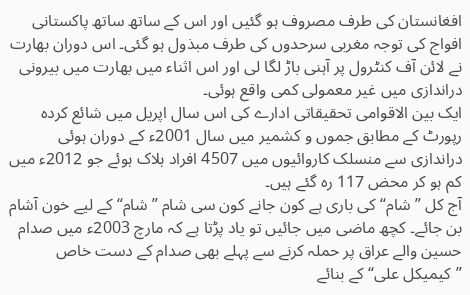افغانستان کی طرف مصروف ہو گئیں اور اس کے ساتھ ساتھ پاکستانی افواج کی توجہ مغربی سرحدوں کی طرف مبذول ہو گئی۔ اس دوران بھارت نے لائن آف کنٹرول پر آہنی باڑ لگا لی اور اس اثناء میں بھارت میں بیرونی دراندازی میں غیر معمولی کمی واقع ہوئی۔
ایک بین الاقوامی تحقیقاتی ادارے کی اس سال اپریل میں شائع کردہ رپورٹ کے مطابق جموں و کشمیر میں سال 2001ء کے دوران ہوئی دراندازی سے منسلک کاروائیوں میں 4507 افراد ہلاک ہوئے جو 2012ء میں کم ہو کر محض 117 رہ گئے ہیں۔
آج کل ”شام“ کی باری ہے کون جانے کون سی شام ”شام“ کے لیے خون آشام بن جائے۔ کچھ ماضی میں جائیں تو یاد پڑتا ہے کہ مارچ 2003ء میں صدام حسین والے عراق پر حملہ کرنے سے پہلے بھی صدام کے دست خاص ”کیمیکل علی“ کے بنائے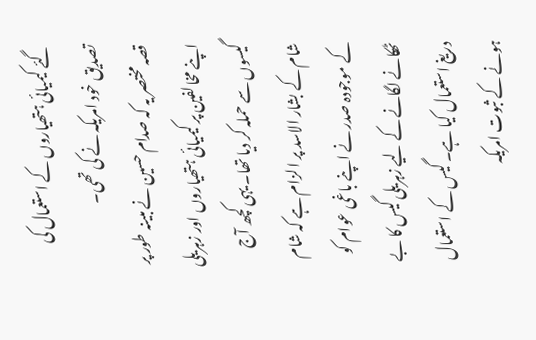گئے کیمیائی ہتھیاروں کے استعمال کی تصدیق خود امریکہ نے کی تھی۔
قصہ مختصر یہ کہ صدام حسین نے مبینہ طور پر اپنے مخالفین پر کیمیائی ہتھیاروں اور زہریلی گیسوں سے حملہ کر دیا تھا۔ یہی کچھ آج شام کے بشار الاسد پر الزام ہے کہ شام کے موجودہ صدر نے اپنے باغی عوام کو ٹھکانے لگانے کے لیے زہریلی گیس کا بے دریغ استعمال کیا ہے۔ گیس کے استعمال ہونے کے ثبوت امریکہ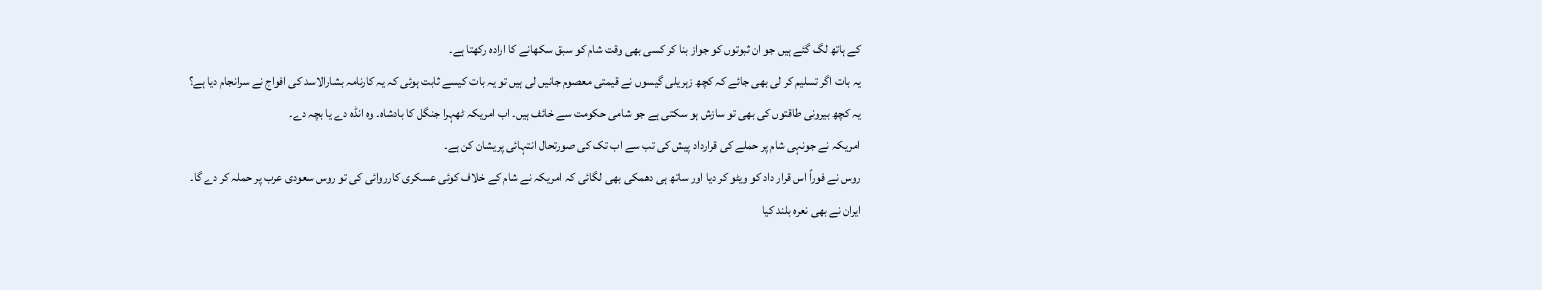کے ہاتھ لگ گئے ہیں جو ان ثبوتوں کو جواز بنا کر کسی بھی وقت شام کو سبق سکھانے کا ارادہ رکھتا ہے۔
یہ بات اگر تسلیم کر لی بھی جائے کہ کچھ زہریلی گیسوں نے قیمتی معصوم جانیں لی ہیں تو یہ بات کیسے ثابت ہوئی کہ یہ کارنامہ بشارالاسد کی افواج نے سرانجام دیا ہے؟ یہ کچھ بیرونی طاقتوں کی بھی تو سازش ہو سکتی ہے جو شامی حکومت سے خائف ہیں۔ اب امریکہ ٹھہرا جنگل کا بادشاہ۔ وہ انڈہ دے یا بچہ دے۔
امریکہ نے جونہی شام پر حملے کی قرارداد پیش کی تب سے اب تک کی صورتحال انتہائی پریشان کن ہے۔
روس نے فوراً اس قرار داد کو ویٹو کر دیا اور ساتھ ہی دھمکی بھی لگائی کہ امریکہ نے شام کے خلاف کوئی عسکری کارروائی کی تو روس سعودی عرب پر حملہ کر دے گا۔ ایران نے بھی نعرہ بلند کیا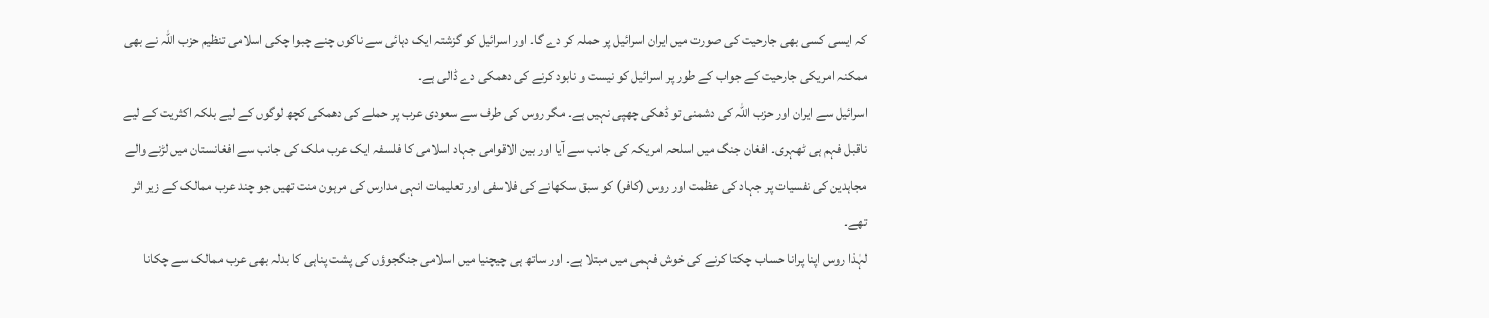کہ ایسی کسی بھی جارحیت کی صورت میں ایران اسرائیل پر حملہ کر دے گا۔ اور اسرائیل کو گزشتہ ایک دہائی سے ناکوں چنے چبوا چکی اسلامی تنظیم حزب اللہ نے بھی ممکنہ امریکی جارحیت کے جواب کے طور پر اسرائیل کو نیست و نابود کرنے کی دھمکی دے ڈالی ہے۔
اسرائیل سے ایران اور حزب اللہ کی دشمنی تو ڈھکی چھپی نہیں ہے۔ مگر روس کی طرف سے سعودی عرب پر حملے کی دھمکی کچھ لوگوں کے لیے بلکہ اکثریت کے لیے ناقبل فہم ہی ٹھہری۔ افغان جنگ میں اسلحہ امریکہ کی جانب سے آیا اور بین الاقوامی جہاد اسلامی کا فلسفہ ایک عرب ملک کی جانب سے افغانستان میں لڑنے والے مجاہدین کی نفسیات پر جہاد کی عظمت اور روس (کافر) کو سبق سکھانے کی فلاسفی اور تعلیمات انہی مدارس کی مرہون منت تھیں جو چند عرب ممالک کے زیر اثر تھے۔
لہٰذا روس اپنا پرانا حساب چکتا کرنے کی خوش فہمی میں مبتلا ہے۔ اور ساتھ ہی چیچنیا میں اسلامی جنگجوؤں کی پشت پناہی کا بدلہ بھی عرب ممالک سے چکانا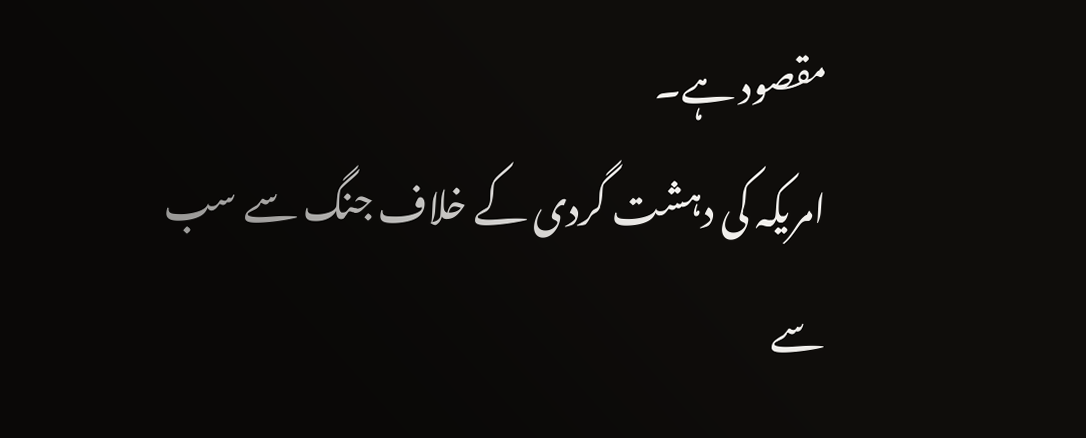مقصود ہے۔
امریکہ کی دہشت گردی کے خلاف جنگ سے سب سے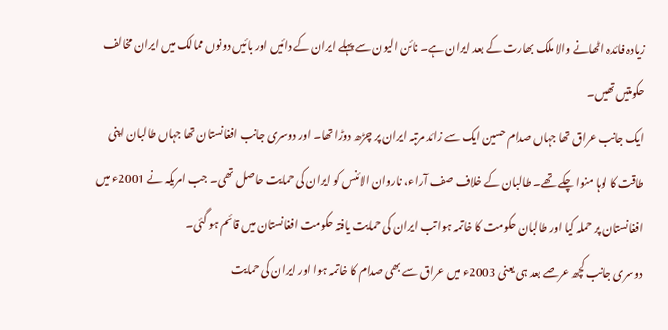زیادہ فائدہ اٹھانے والا ملک بھارت کے بعد ایران ہے۔ نائن الیون سے پہلے ایران کے دائیں اور بائیں دونوں ممالک میں ایران مخالف حکومتیں تھیں۔
ایک جانب عراق تھا جہاں صدام حسین ایک سے زائد مرتبہ ایران پر چڑھ دوڑا تھا۔ اور دوسری جانب افغانستان تھا جہاں طالبان اپنی طاقت کا لوہا منوا چکے تھے۔ طالبان کے خلاف صف آراء، ناروان الائنس کو ایران کی حمایت حاصل تھی۔ جب امریکہ نے 2001ء میں افغانستان پر حملہ کیا اور طالبان حکومت کا خاتمہ ہوا تب ایران کی حمایت یافتہ حکومت افغانستان میں قائم ہو گئی۔
دوسری جانب کچھ عرصے بعد ہی یعنی 2003ء میں عراق سے بھی صدام کا خاتمہ ہوا اور ایران کی حمایت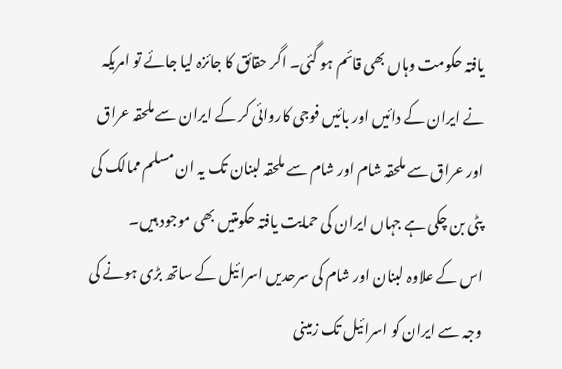یافتہ حکومت وہاں بھی قائم ہو گئی۔ اگر حقائق کا جائزہ لیا جائے تو امریکہ نے ایران کے دائیں اور بائیں فوجی کاروائی کر کے ایران سے ملحقہ عراق اور عراق سے ملحقہ شام اور شام سے ملحقہ لبنان تک یہ ان مسلم ممالک کی پٹی بن چکی ہے جہاں ایران کی حمایت یافتہ حکومتیں بھی موجود ہیں۔
اس کے علاوہ لبنان اور شام کی سرحدیں اسرائیل کے ساتھ بڑی ہونے کی وجہ سے ایران کو اسرائیل تک زمینی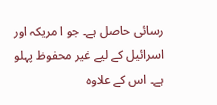رسائی حاصل ہے۔ جو ا مریکہ اور اسرائیل کے لیے غیر محفوظ پہلو ہے۔ اس کے علاوہ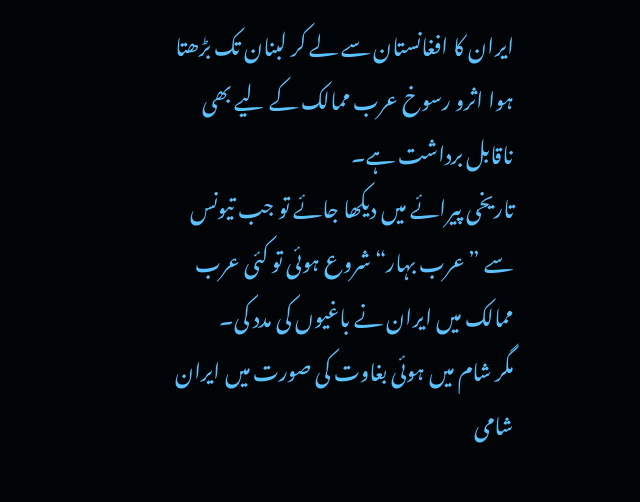ایران کا افغانستان سے لے کر لبنان تک بڑھتا ہوا اثرو رسوخ عرب ممالک کے لیے بھی ناقابل برداشت ہے۔
تاریخی پیرائے میں دیکھا جائے تو جب تیونس سے ”عرب بہار“ شروع ہوئی تو کئی عرب ممالک میں ایران نے باغیوں کی مدد کی۔
مگر شام میں ہوئی بغاوت کی صورت میں ایران شامی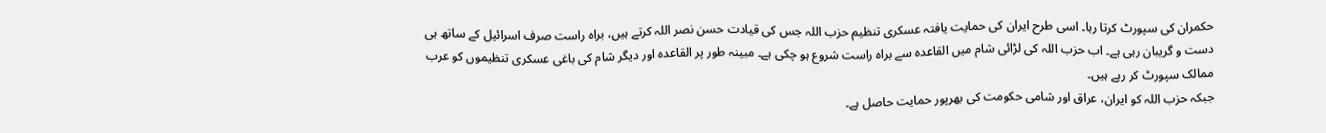حکمران کی سپورٹ کرتا رہا۔ اسی طرح ایران کی حمایت یافتہ عسکری تنظیم حزب اللہ جس کی قیادت حسن نصر اللہ کرتے ہیں، براہ راست صرف اسرائیل کے ساتھ ہی دست و گریبان رہی ہے۔ اب حزب اللہ کی لڑائی شام میں القاعدہ سے براہ راست شروع ہو چکی ہے۔ مبینہ طور پر القاعدہ اور دیگر شام کی باغی عسکری تنظیموں کو عرب ممالک سپورٹ کر رہے ہیں۔
جبکہ حزب اللہ کو ایران، عراق اور شامی حکومت کی بھرپور حمایت حاصل ہے۔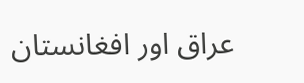عراق اور افغانستان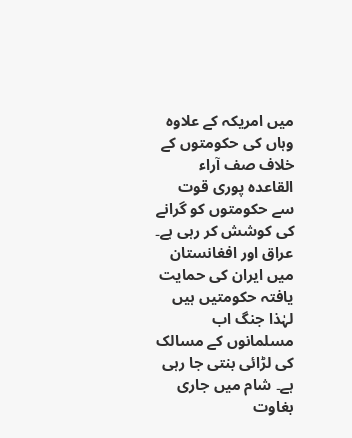میں امریکہ کے علاوہ وہاں کی حکومتوں کے خلاف صف آراء القاعدہ پوری قوت سے حکومتوں کو گرانے کی کوشش کر رہی ہے۔ عراق اور افغانستان میں ایران کی حمایت یافتہ حکومتیں ہیں لہٰذا جنگ اب مسلمانوں کے مسالک کی لڑائی بنتی جا رہی ہے۔ شام میں جاری بغاوت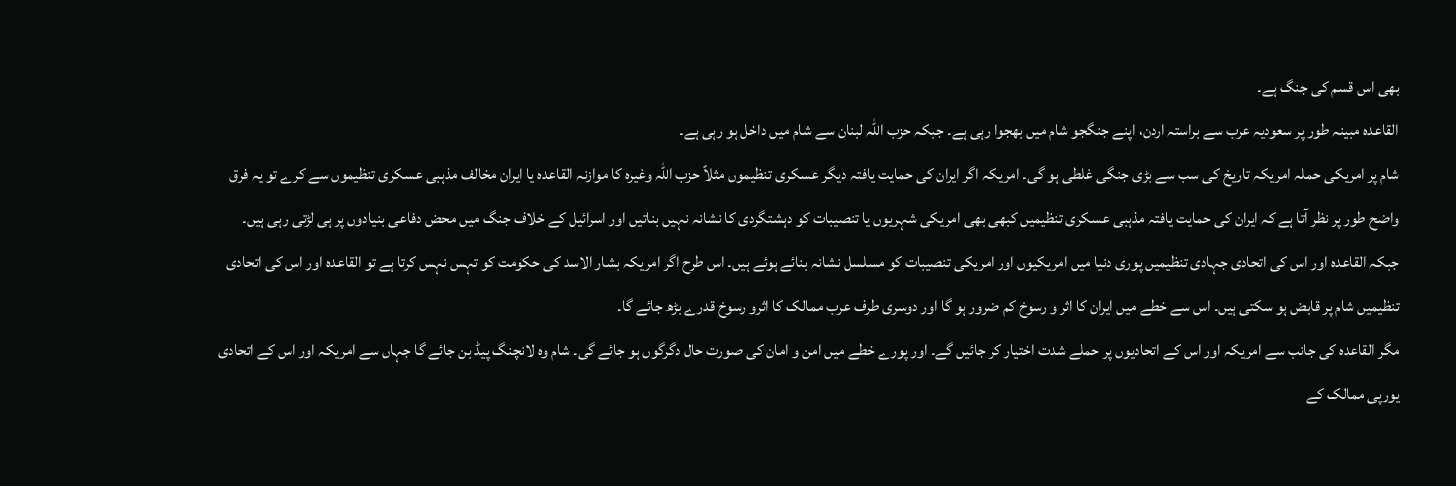بھی اس قسم کی جنگ ہے۔
القاعدہ مبینہ طور پر سعودیہ عرب سے براستہ اردن، اپنے جنگجو شام میں بھجوا رہی ہے۔ جبکہ حزب اللہ لبنان سے شام میں داخل ہو رہی ہے۔
شام پر امریکی حملہ امریکہ تاریخ کی سب سے بڑی جنگی غلطی ہو گی۔ امریکہ اگر ایران کی حمایت یافتہ دیگر عسکری تنظیموں مثلاً حزب اللہ وغیرہ کا موازنہ القاعدہ یا ایران مخالف مذہبی عسکری تنظیموں سے کرے تو یہ فرق واضح طور پر نظر آتا ہے کہ ایران کی حمایت یافتہ مذہبی عسکری تنظیمیں کبھی بھی امریکی شہریوں یا تنصیبات کو دہشتگردی کا نشانہ نہیں بناتیں اور اسرائیل کے خلاف جنگ میں محض دفاعی بنیادوں پر ہی لڑتی رہی ہیں۔
جبکہ القاعدہ اور اس کی اتحادی جہادی تنظیمیں پوری دنیا میں امریکیوں اور امریکی تنصیبات کو مسلسل نشانہ بنائے ہوئے ہیں۔ اس طرح اگر امریکہ بشار الاسد کی حکومت کو تہس نہس کرتا ہے تو القاعدہ اور اس کی اتحادی تنظیمیں شام پر قابض ہو سکتی ہیں۔ اس سے خطے میں ایران کا اثر و رسوخ کم ضرور ہو گا اور دوسری طرف عرب ممالک کا اثرو رسوخ قدرے بڑھ جائے گا۔
مگر القاعدہ کی جانب سے امریکہ اور اس کے اتحادیوں پر حملے شدت اختیار کر جائیں گے۔ اور پورے خطے میں امن و امان کی صورت حال دگرگوں ہو جائے گی۔ شام وہ لانچنگ پیڈ بن جائے گا جہاں سے امریکہ اور اس کے اتحادی یورپی ممالک کے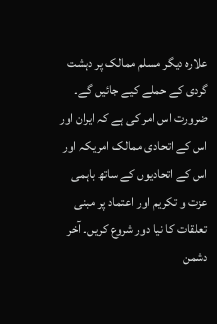علارہ دیگر مسلم ممالک پر دہشت گردی کے حملے کیے جائیں گے۔ ضرورت اس امر کی ہے کہ ایران اور اس کے اتحادی ممالک امریکہ اور اس کے اتحادیوں کے ساتھ باہمی عزت و تکریم اور اعتماد پر مبنی تعلقات کا نیا دور شروع کریں۔ آخر دشمن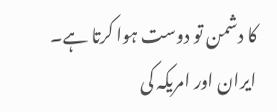کا دشمن تو دوست ہوا کرتا ہے۔ ایران اور امریکہ کی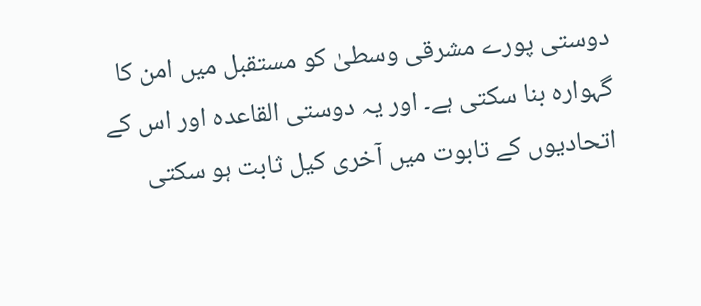دوستی پورے مشرقی وسطیٰ کو مستقبل میں امن کا گہوارہ بنا سکتی ہے۔ اور یہ دوستی القاعدہ اور اس کے اتحادیوں کے تابوت میں آخری کیل ثابت ہو سکتی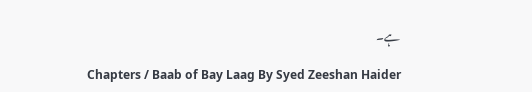ہے۔

Chapters / Baab of Bay Laag By Syed Zeeshan Haider